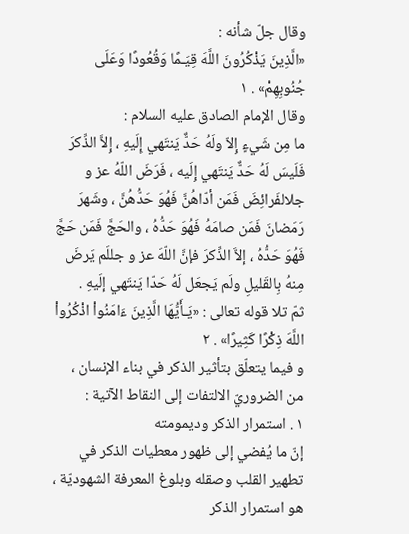وقال جلّ شأنه :
«الَّذِينَ يَذْكُرُونَ اللَّهَ قِيَـمًا وَقُعُودًا وَعَلَى جُنُوبِهِمْ» . ۱
وقال الإمام الصادق عليه السلام :
ما مِن شَيءٍ إِلاّ ولَهُ حَدٌّ يَنتَهي إِلَيهِ ، إِلاَّ الذِّكرَ فَلَيسَ لَهُ حَدٌّ يَنتَهي إِلَيه ، فَرَضَ اللّهُ عز و جلالفَرائِضَ فَمَن أدّاهُنَّ فَهُوَ حَدُّهُنَّ ، وشَهرَ رَمَضانَ فَمَن صامَهُ فَهُوَ حَدُّهُ ، والحَجَّ فَمَن حَجَّ فَهُوَ حَدُّهُ ، إلاَّ الذِّكرَ فإنَّ اللّهَ عز و جللَم يَرضَ مِنهُ بِالقَليلِ ولَم يَجعَل لَهُ حَدّا يَنتَهي إلَيهِ .
ثمّ تلا قوله تعالى : «يَـأَيُّهَا الَّذِينَ ءَامَنُواْ اذْكُرُواْ اللَّهَ ذِكْرًا كَثِيرًا» . ۲
و فيما يتعلّق بتأثير الذكر في بناء الإنسان ، من الضروريّ الالتفات إلى النقاط الآتية :
۱ . استمرار الذكر وديمومته
إنّ ما يُفضي إلى ظهور معطيات الذكر في تطهير القلب وصقله وبلوغ المعرفة الشهوديّة ، هو استمرار الذكر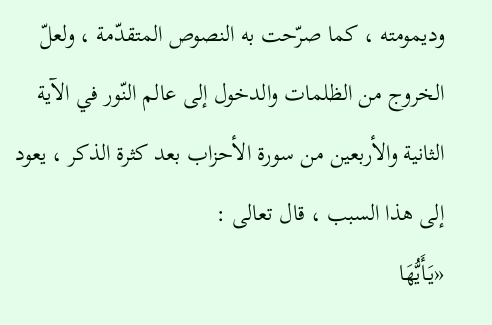وديمومته ، كما صرّحت به النصوص المتقدّمة ، ولعلّ الخروج من الظلمات والدخول إلى عالم النّور في الآية الثانية والأربعين من سورة الأحزاب بعد كثرة الذكر ، يعود إلى هذا السبب ، قال تعالى :
«يَـأَيُّهَا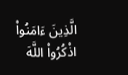الَّذِينَ ءَامَنُواْ اذْكُرُواْ اللَّهَ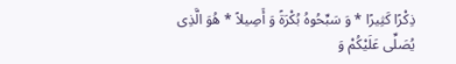ذِكْرًا كَثِيرًا * وَ سَبِّحُوهُ بُكْرَةً وَ أَصِيلاً * هُوَ الَّذِى يُصَلِّى عَلَيْكُمْ وَ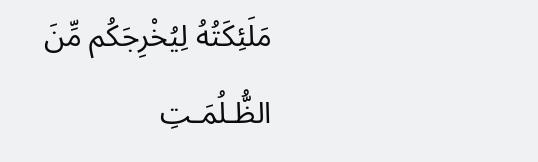مَلَئِكَتُهُ لِيُخْرِجَكُم مِّنَ الظُّـلُمَـتِ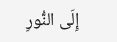إِلَى النُّورِ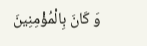وَ كَانَ بِالْمُؤْمِنِينَ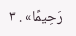رَحِيمًا» . ۳